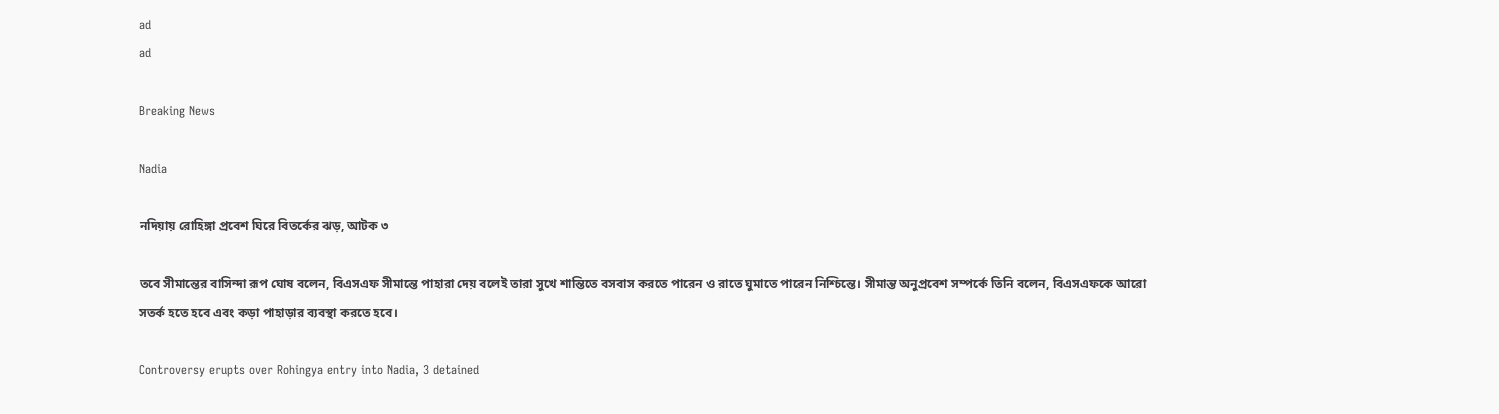ad
ad

Breaking News

Nadia

নদিয়ায় রোহিঙ্গা প্রবেশ ঘিরে বিতর্কের ঝড়, আটক ৩

তবে সীমান্তের বাসিন্দা রূপ ঘোষ বলেন, বিএসএফ সীমান্তে পাহারা দেয় বলেই তারা সুখে শান্তিতে বসবাস করতে পারেন ও রাতে ঘুমাতে পারেন নিশ্চিন্তে। সীমান্ত অনুপ্রবেশ সম্পর্কে তিনি বলেন, বিএসএফকে আরো সতর্ক হতে হবে এবং কড়া পাহাড়ার ব্যবস্থা করতে হবে।

Controversy erupts over Rohingya entry into Nadia, 3 detained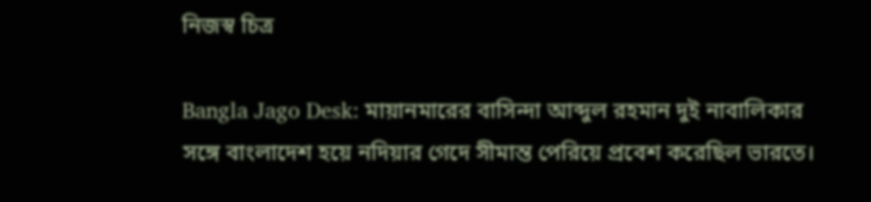নিজস্ব চিত্র

Bangla Jago Desk: মায়ানমারের বাসিন্দা আব্দুল রহমান দুই নাবালিকার সঙ্গে বাংলাদেশ হয়ে নদিয়ার গেদে সীমান্ত পেরিয়ে প্রবেশ করেছিল ভারতে।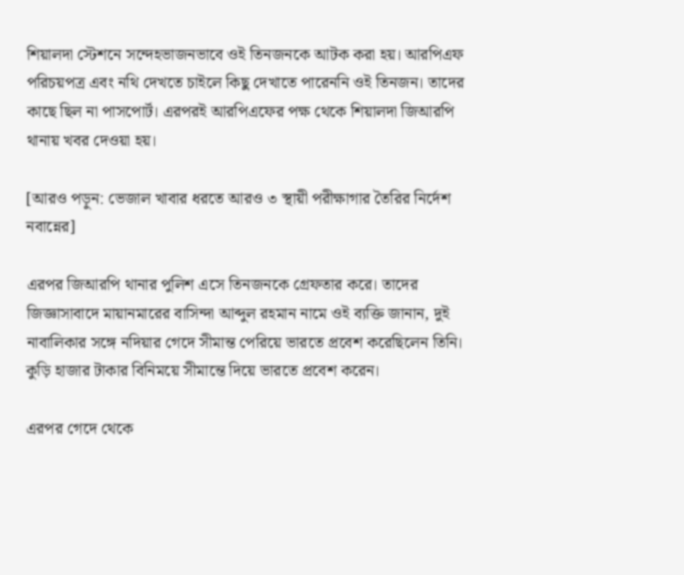শিয়ালদা স্টেশনে সন্দেহভাজনভাবে ওই তিনজনকে আটক করা হয়। আরপিএফ পরিচয়পত্র এবং নথি দেখতে চাইলে কিছু দেখাতে পারেননি ওই তিনজন। তাদের কাছে ছিল না পাসপোর্ট। এরপরই আরপিএফের পক্ষ থেকে শিয়ালদা জিআরপি থানায় খবর দেওয়া হয়।

[আরও পড়ুন: ভেজাল খাবার ধরতে আরও ৩ স্থায়ী পরীক্ষাগার তৈরির নির্দেশ নবান্নের]

এরপর জিআরপি থানার পুলিশ এসে তিনজনকে গ্রেফতার করে। তাদের জিজ্ঞাসাবাদে মায়ানমারের বাসিন্দা আব্দুল রহমান নামে ওই ব্যক্তি জানান, দুই নাবালিকার সঙ্গে নদিয়ার গেদে সীমান্ত পেরিয়ে ভারতে প্রবেশ করেছিলেন তিনি। কুড়ি হাজার টাকার বিনিময়ে সীমান্তে দিয়ে ভারতে প্রবেশ করেন।

এরপর গেদে থেকে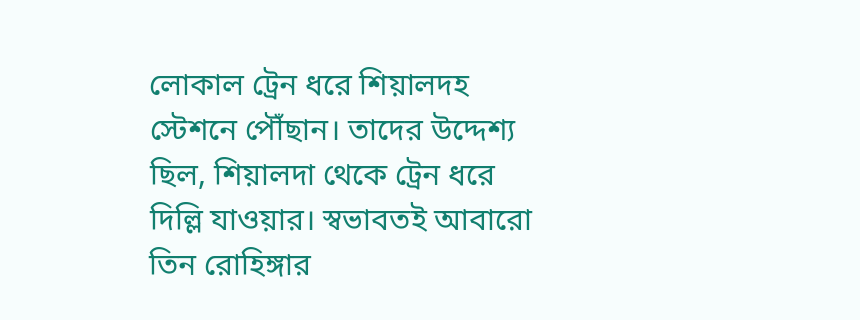লোকাল ট্রেন ধরে শিয়ালদহ স্টেশনে পৌঁছান। তাদের উদ্দেশ্য ছিল, শিয়ালদা থেকে ট্রেন ধরে দিল্লি যাওয়ার। স্বভাবতই আবারো তিন রোহিঙ্গার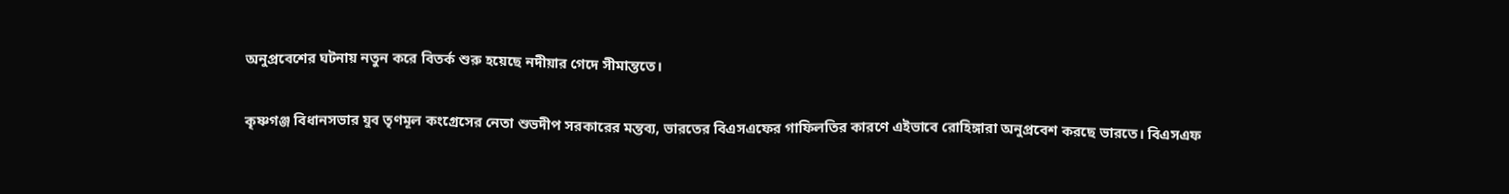অনুপ্রবেশের ঘটনায় নতুন করে বিতর্ক শুরু হয়েছে নদীয়ার গেদে সীমান্ততে।

কৃষ্ণগঞ্জ বিধানসভার যুব তৃণমূল কংগ্রেসের নেতা শুভদীপ সরকারের মন্তব্য, ভারতের বিএসএফের গাফিলতির কারণে এইভাবে রোহিঙ্গারা অনুপ্রবেশ করছে ভারতে। বিএসএফ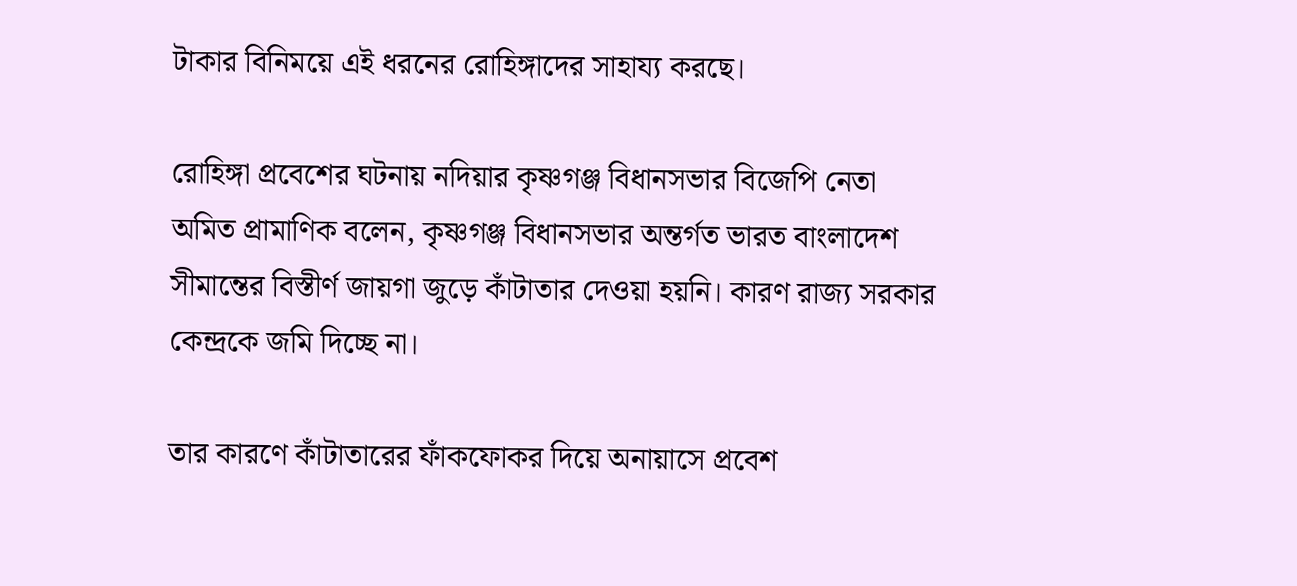টাকার বিনিময়ে এই ধরনের রোহিঙ্গাদের সাহায্য করছে।

রোহিঙ্গা প্রবেশের ঘটনায় নদিয়ার কৃষ্ণগঞ্জ বিধানসভার বিজেপি নেতা অমিত প্রামাণিক বলেন, কৃষ্ণগঞ্জ বিধানসভার অন্তর্গত ভারত বাংলাদেশ সীমান্তের বিস্তীর্ণ জায়গা জুড়ে কাঁটাতার দেওয়া হয়নি। কারণ রাজ্য সরকার কেন্দ্রকে জমি দিচ্ছে না।

তার কারণে কাঁটাতারের ফাঁকফোকর দিয়ে অনায়াসে প্রবেশ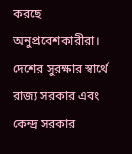করছে অনুপ্রবেশকারীরা। দেশের সুরক্ষার স্বার্থে রাজ্য সরকার এবং কেন্দ্র সরকার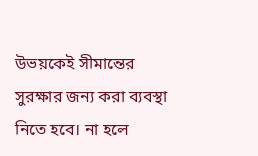উভয়কেই সীমান্তের সুরক্ষার জন্য করা ব্যবস্থা নিতে হবে। না হলে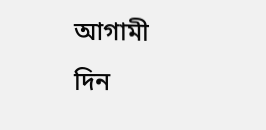আগামী দিন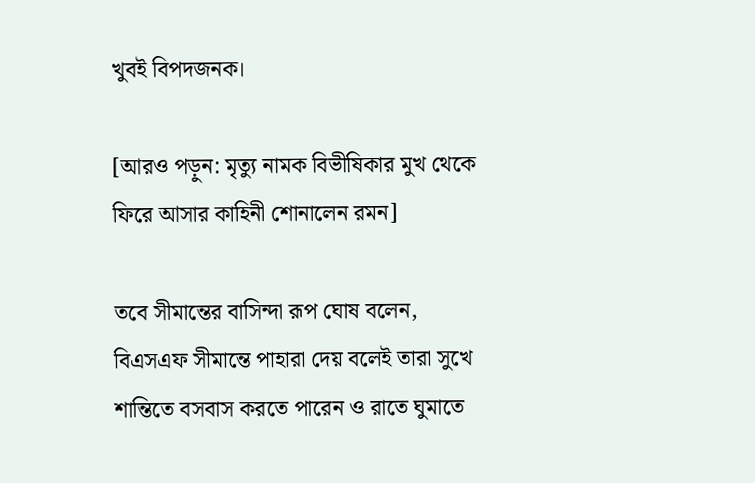খুবই বিপদজনক।

[আরও পড়ুন: মৃত্যু নামক বিভীষিকার মুখ থেকে ফিরে আসার কাহিনী শোনালেন রমন]

তবে সীমান্তের বাসিন্দা রূপ ঘোষ বলেন, বিএসএফ সীমান্তে পাহারা দেয় বলেই তারা সুখে শান্তিতে বসবাস করতে পারেন ও রাতে ঘুমাতে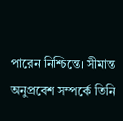পারেন নিশ্চিন্তে। সীমান্ত অনুপ্রবেশ সম্পর্কে তিনি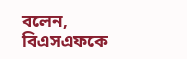বলেন, বিএসএফকে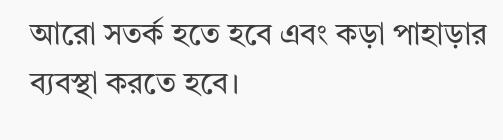আরো সতর্ক হতে হবে এবং কড়া পাহাড়ার ব্যবস্থা করতে হবে।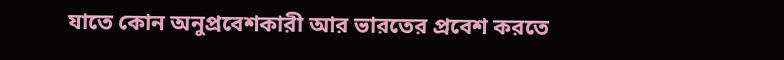যাতে কোন অনুপ্রবেশকারী আর ভারতের প্রবেশ করতে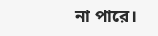না পারে।